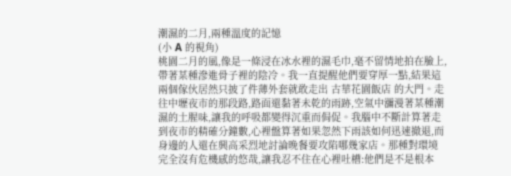潮濕的二月,兩種溫度的記憶
(小 A 的視角)
桃園二月的風,像是一條浸在冰水裡的濕毛巾,毫不留情地拍在臉上,帶著某種滲進骨子裡的陰冷。我一直提醒他們要穿厚一點,結果這兩個傢伙居然只披了件薄外套就敢走出 古華花園飯店 的大門。走往中壢夜市的那段路,路面還黏著未乾的雨跡,空氣中瀰漫著某種潮濕的土腥味,讓我的呼吸都變得沉重而侷促。我腦中不斷計算著走到夜市的精確分鐘數,心裡盤算著如果忽然下雨該如何迅速撤退,而身邊的人還在興高采烈地討論晚餐要攻陷哪幾家店。那種對環境完全沒有危機感的悠哉,讓我忍不住在心裡吐槽:他們是不是根本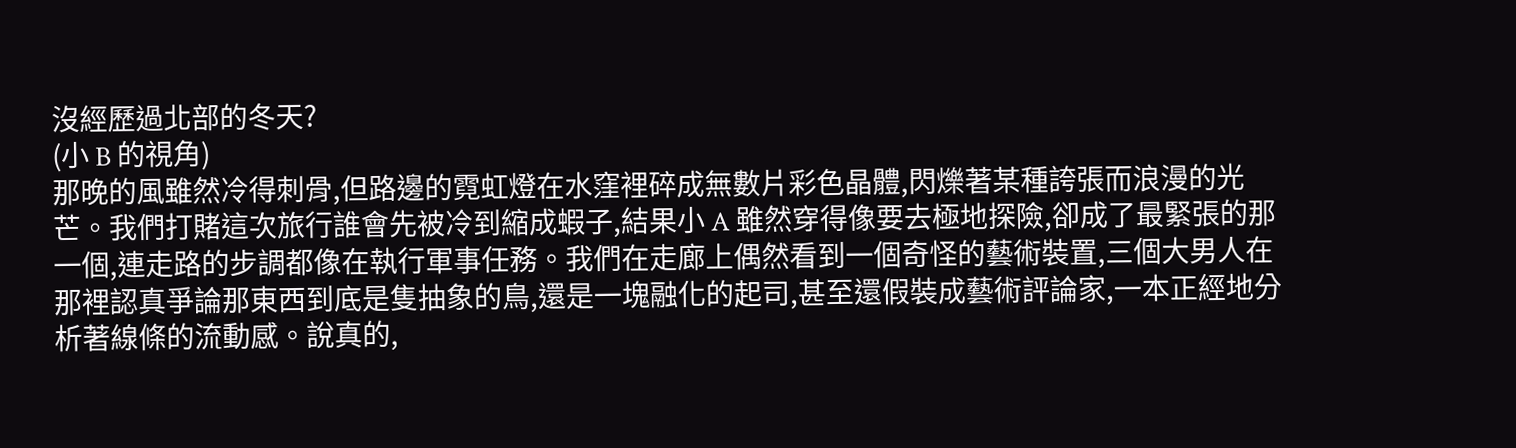沒經歷過北部的冬天?
(小 B 的視角)
那晚的風雖然冷得刺骨,但路邊的霓虹燈在水窪裡碎成無數片彩色晶體,閃爍著某種誇張而浪漫的光芒。我們打賭這次旅行誰會先被冷到縮成蝦子,結果小 A 雖然穿得像要去極地探險,卻成了最緊張的那一個,連走路的步調都像在執行軍事任務。我們在走廊上偶然看到一個奇怪的藝術裝置,三個大男人在那裡認真爭論那東西到底是隻抽象的鳥,還是一塊融化的起司,甚至還假裝成藝術評論家,一本正經地分析著線條的流動感。說真的,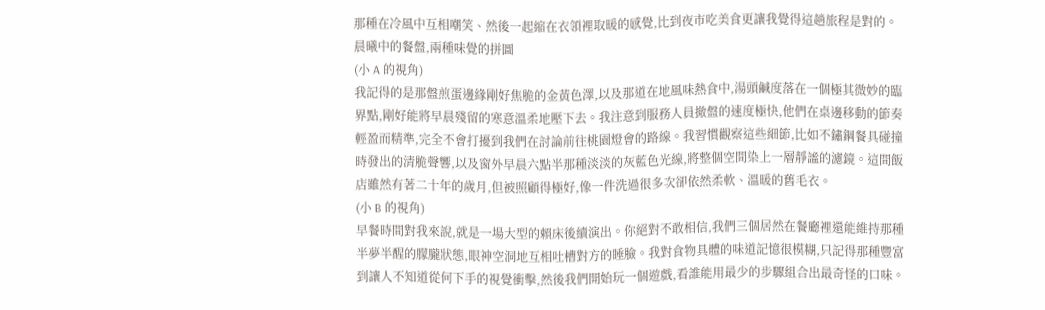那種在冷風中互相嘲笑、然後一起縮在衣領裡取暖的感覺,比到夜市吃美食更讓我覺得這趟旅程是對的。
晨曦中的餐盤,兩種味覺的拼圖
(小 A 的視角)
我記得的是那盤煎蛋邊緣剛好焦脆的金黃色澤,以及那道在地風味熱食中,湯頭鹹度落在一個極其微妙的臨界點,剛好能將早晨殘留的寒意溫柔地壓下去。我注意到服務人員撤盤的速度極快,他們在桌邊移動的節奏輕盈而精準,完全不會打擾到我們在討論前往桃園燈會的路線。我習慣觀察這些細節,比如不鏽鋼餐具碰撞時發出的清脆聲響,以及窗外早晨六點半那種淡淡的灰藍色光線,將整個空間染上一層靜謐的濾鏡。這間飯店雖然有著二十年的歲月,但被照顧得極好,像一件洗過很多次卻依然柔軟、溫暖的舊毛衣。
(小 B 的視角)
早餐時間對我來說,就是一場大型的賴床後續演出。你絕對不敢相信,我們三個居然在餐廳裡還能維持那種半夢半醒的朦朧狀態,眼神空洞地互相吐槽對方的睡臉。我對食物具體的味道記憶很模糊,只記得那種豐富到讓人不知道從何下手的視覺衝擊,然後我們開始玩一個遊戲,看誰能用最少的步驟組合出最奇怪的口味。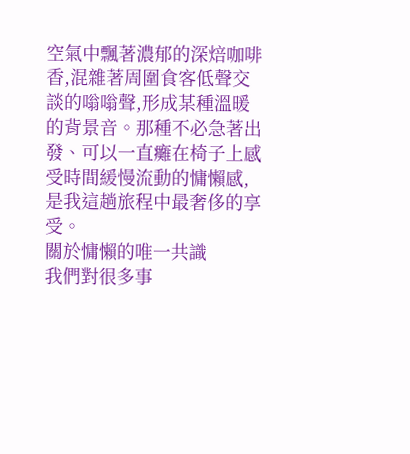空氣中飄著濃郁的深焙咖啡香,混雜著周圍食客低聲交談的嗡嗡聲,形成某種溫暖的背景音。那種不必急著出發、可以一直癱在椅子上感受時間緩慢流動的慵懶感,是我這趟旅程中最奢侈的享受。
關於慵懶的唯一共識
我們對很多事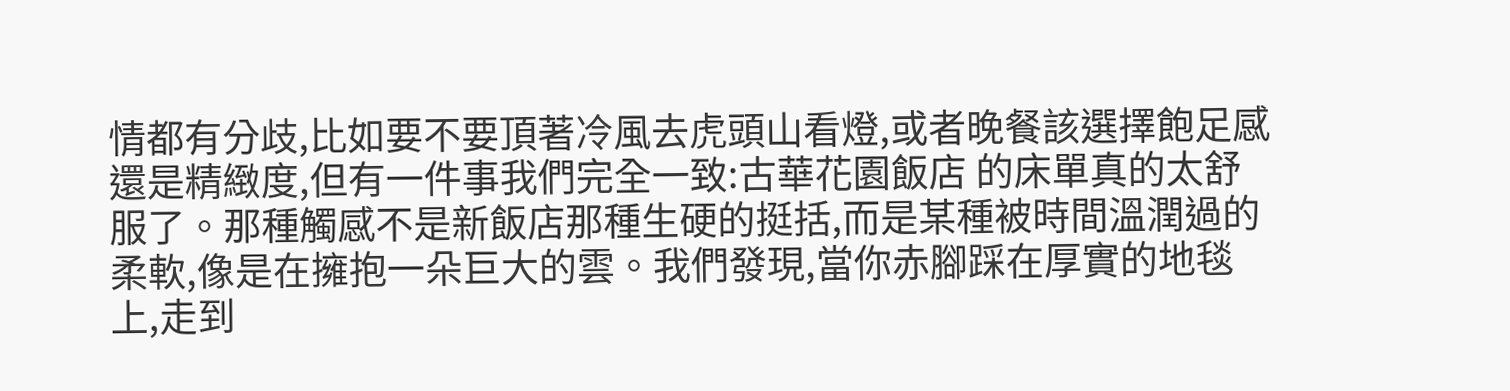情都有分歧,比如要不要頂著冷風去虎頭山看燈,或者晚餐該選擇飽足感還是精緻度,但有一件事我們完全一致:古華花園飯店 的床單真的太舒服了。那種觸感不是新飯店那種生硬的挺括,而是某種被時間溫潤過的柔軟,像是在擁抱一朵巨大的雲。我們發現,當你赤腳踩在厚實的地毯上,走到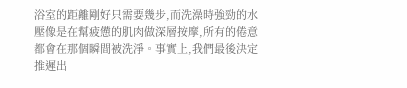浴室的距離剛好只需要幾步,而洗澡時強勁的水壓像是在幫疲憊的肌肉做深層按摩,所有的倦意都會在那個瞬間被洗淨。事實上,我們最後決定推遲出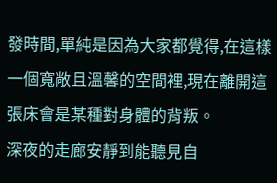發時間,單純是因為大家都覺得,在這樣一個寬敞且溫馨的空間裡,現在離開這張床會是某種對身體的背叛。
深夜的走廊安靜到能聽見自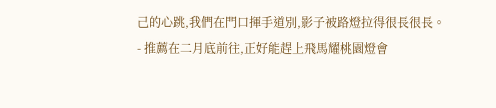己的心跳,我們在門口揮手道別,影子被路燈拉得很長很長。
- 推薦在二月底前往,正好能趕上飛馬耀桃園燈會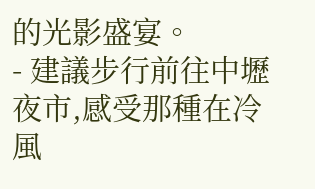的光影盛宴。
- 建議步行前往中壢夜市,感受那種在冷風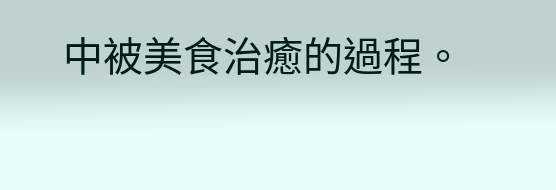中被美食治癒的過程。